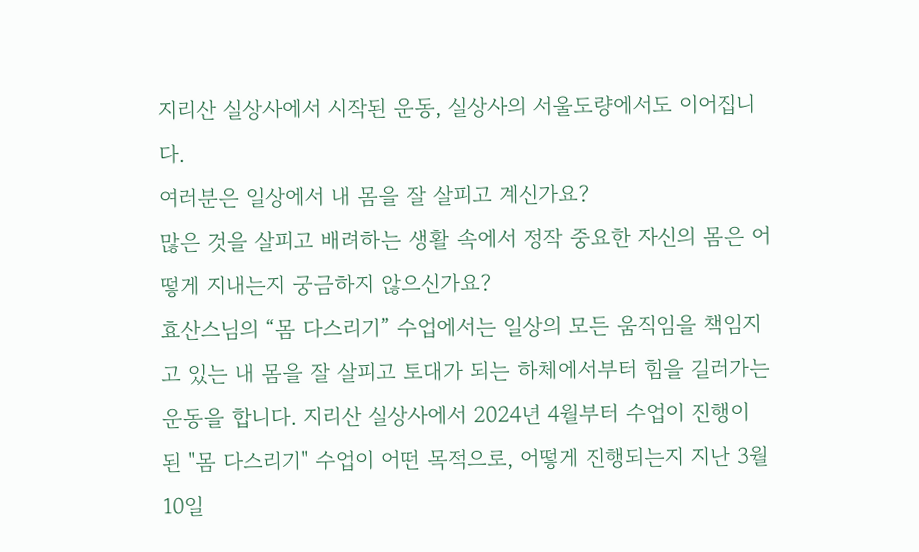지리산 실상사에서 시작된 운동, 실상사의 서울도량에서도 이어집니다.
여러분은 일상에서 내 몸을 잘 살피고 계신가요?
많은 것을 살피고 배려하는 생활 속에서 정작 중요한 자신의 몸은 어떻게 지내는지 궁금하지 않으신가요?
효산스님의 “몸 다스리기” 수업에서는 일상의 모든 움직임을 책임지고 있는 내 몸을 잘 살피고 토대가 되는 하체에서부터 힘을 길러가는 운동을 합니다. 지리산 실상사에서 2024년 4월부터 수업이 진행이 된 "몸 다스리기" 수업이 어떤 목적으로, 어떻게 진행되는지 지난 3월 10일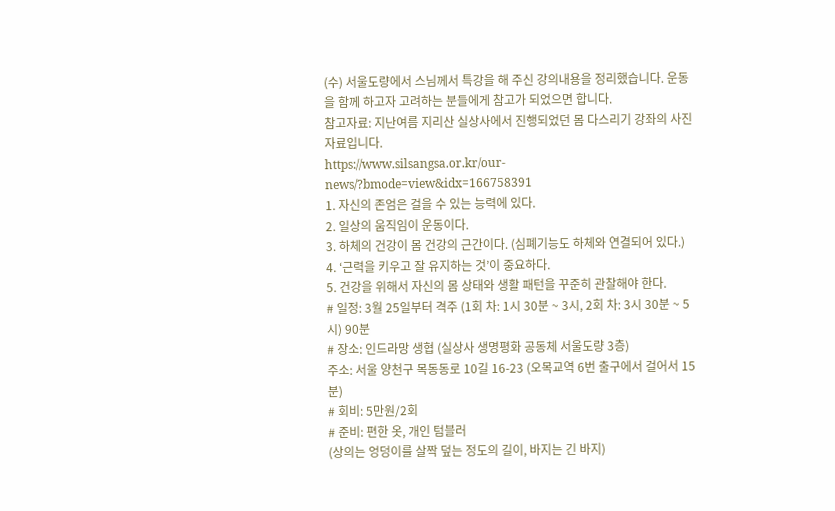(수) 서울도량에서 스님께서 특강을 해 주신 강의내용을 정리했습니다. 운동을 함께 하고자 고려하는 분들에게 참고가 되었으면 합니다.
참고자료: 지난여름 지리산 실상사에서 진행되었던 몸 다스리기 강좌의 사진 자료입니다.
https://www.silsangsa.or.kr/our-news/?bmode=view&idx=166758391
1. 자신의 존엄은 걸을 수 있는 능력에 있다.
2. 일상의 움직임이 운동이다.
3. 하체의 건강이 몸 건강의 근간이다. (심폐기능도 하체와 연결되어 있다.)
4. ‘근력을 키우고 잘 유지하는 것’이 중요하다.
5. 건강을 위해서 자신의 몸 상태와 생활 패턴을 꾸준히 관찰해야 한다.
# 일정: 3월 25일부터 격주 (1회 차: 1시 30분 ~ 3시, 2회 차: 3시 30분 ~ 5시) 90분
# 장소: 인드라망 생협 (실상사 생명평화 공동체 서울도량 3층)
주소: 서울 양천구 목동동로 10길 16-23 (오목교역 6번 출구에서 걸어서 15분)
# 회비: 5만원/2회
# 준비: 편한 옷, 개인 텀블러
(상의는 엉덩이를 살짝 덮는 정도의 길이, 바지는 긴 바지)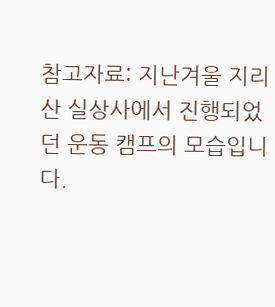참고자료: 지난겨울 지리산 실상사에서 진행되었던 운동 캠프의 모습입니다.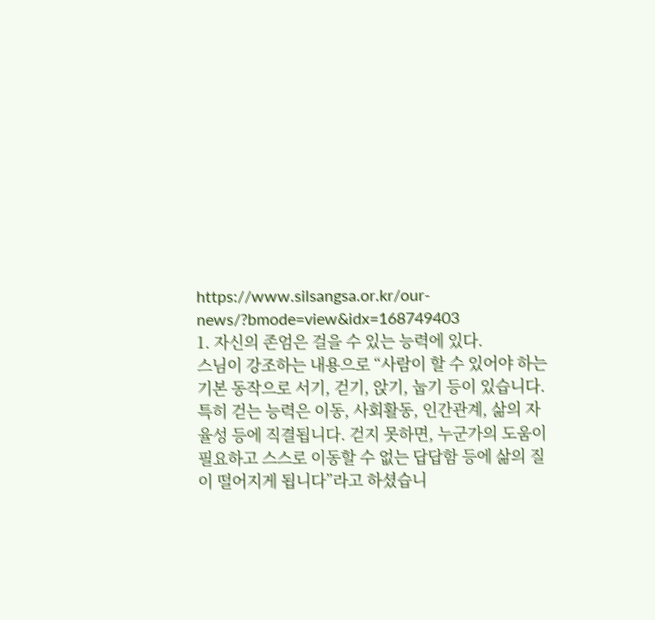https://www.silsangsa.or.kr/our-news/?bmode=view&idx=168749403
1. 자신의 존엄은 걸을 수 있는 능력에 있다.
스님이 강조하는 내용으로 “사람이 할 수 있어야 하는 기본 동작으로 서기, 걷기, 앉기, 눕기 등이 있습니다. 특히 걷는 능력은 이동, 사회활동, 인간관계, 삶의 자율성 등에 직결됩니다. 걷지 못하면, 누군가의 도움이 필요하고 스스로 이동할 수 없는 답답함 등에 삶의 질이 떨어지게 됩니다”라고 하셨습니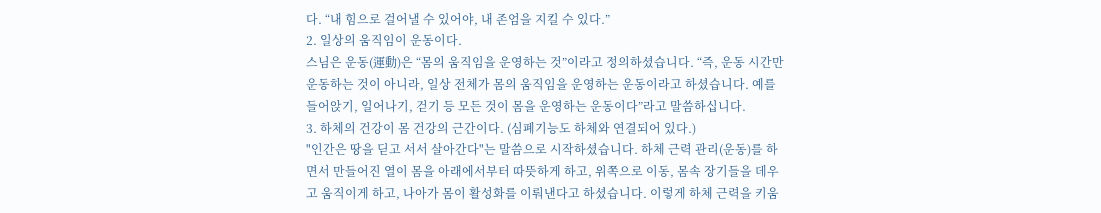다. “내 힘으로 걸어낼 수 있어야, 내 존엄을 지킬 수 있다.”
2. 일상의 움직임이 운동이다.
스님은 운동(運動)은 “몸의 움직임을 운영하는 것”이라고 정의하셨습니다. “즉, 운동 시간만 운동하는 것이 아니라, 일상 전체가 몸의 움직임을 운영하는 운동이라고 하셨습니다. 예를 들어앉기, 일어나기, 걷기 등 모든 것이 몸을 운영하는 운동이다”라고 말씀하십니다.
3. 하체의 건강이 몸 건강의 근간이다. (심폐기능도 하체와 연결되어 있다.)
"인간은 땅을 딛고 서서 살아간다"는 말씀으로 시작하셨습니다. 하체 근력 관리(운동)를 하면서 만들어진 열이 몸을 아래에서부터 따뜻하게 하고, 위쪽으로 이동, 몸속 장기들을 데우고 움직이게 하고, 나아가 몸이 활성화를 이뤄낸다고 하셨습니다. 이렇게 하체 근력을 키움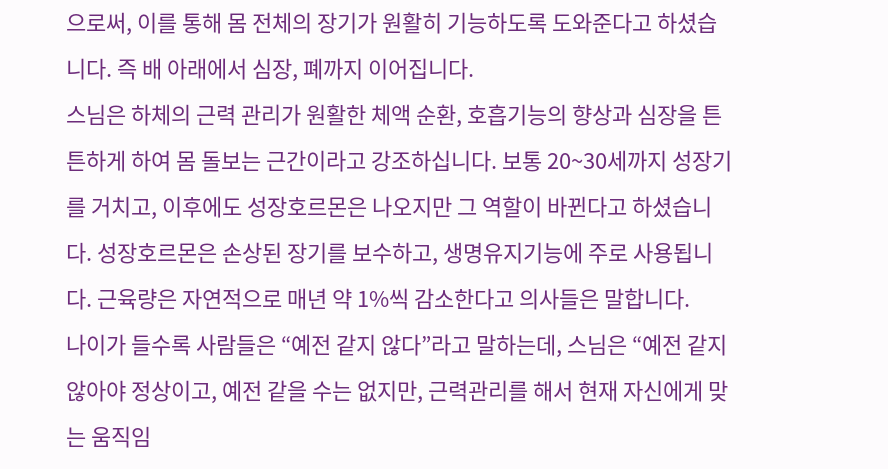으로써, 이를 통해 몸 전체의 장기가 원활히 기능하도록 도와준다고 하셨습니다. 즉 배 아래에서 심장, 폐까지 이어집니다.
스님은 하체의 근력 관리가 원활한 체액 순환, 호흡기능의 향상과 심장을 튼튼하게 하여 몸 돌보는 근간이라고 강조하십니다. 보통 20~30세까지 성장기를 거치고, 이후에도 성장호르몬은 나오지만 그 역할이 바뀐다고 하셨습니다. 성장호르몬은 손상된 장기를 보수하고, 생명유지기능에 주로 사용됩니다. 근육량은 자연적으로 매년 약 1%씩 감소한다고 의사들은 말합니다.
나이가 들수록 사람들은 “예전 같지 않다”라고 말하는데, 스님은 “예전 같지 않아야 정상이고, 예전 같을 수는 없지만, 근력관리를 해서 현재 자신에게 맞는 움직임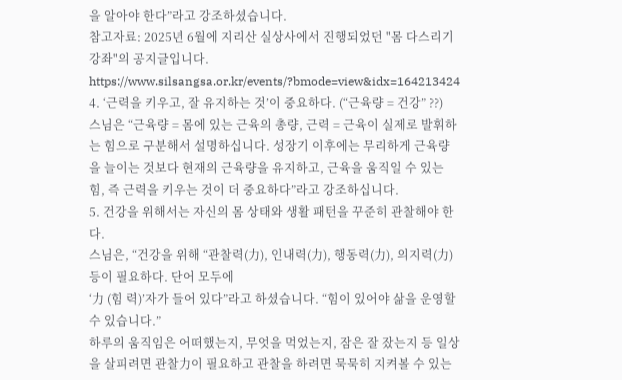을 알아야 한다”라고 강조하셨습니다.
참고자료: 2025년 6월에 지리산 실상사에서 진행되었던 "몸 다스리기 강좌"의 공지글입니다.
https://www.silsangsa.or.kr/events/?bmode=view&idx=164213424
4. ‘근력을 키우고, 잘 유지하는 것’이 중요하다. (“근육량 = 건강” ??)
스님은 “근육량 = 몸에 있는 근육의 총량, 근력 = 근육이 실제로 발휘하는 힘으로 구분해서 설명하십니다. 성장기 이후에는 무리하게 근육량을 늘이는 것보다 현재의 근육량을 유지하고, 근육을 움직일 수 있는 힘, 즉 근력을 키우는 것이 더 중요하다”라고 강조하십니다.
5. 건강을 위해서는 자신의 몸 상태와 생활 패턴을 꾸준히 관찰해야 한다.
스님은, “건강을 위해 “관찰력(力), 인내력(力), 행동력(力), 의지력(力) 등이 필요하다. 단어 모두에
‘力 (힘 력)’자가 들어 있다”라고 하셨습니다. “힘이 있어야 삶을 운영할 수 있습니다.”
하루의 움직임은 어떠했는지, 무엇을 먹었는지, 잠은 잘 잤는지 등 일상을 살피려면 관찰力이 필요하고 관찰을 하려면 묵묵히 지켜볼 수 있는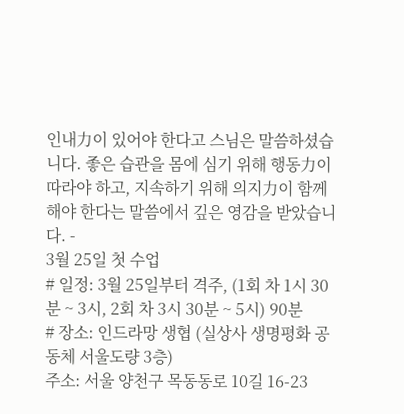인내力이 있어야 한다고 스님은 말씀하셨습니다. 좋은 습관을 몸에 심기 위해 행동力이 따라야 하고, 지속하기 위해 의지力이 함께 해야 한다는 말씀에서 깊은 영감을 받았습니다. -
3월 25일 첫 수업
# 일정: 3월 25일부터 격주, (1회 차 1시 30분 ~ 3시, 2회 차 3시 30분 ~ 5시) 90분
# 장소: 인드라망 생협 (실상사 생명평화 공동체 서울도량 3층)
주소: 서울 양천구 목동동로 10길 16-23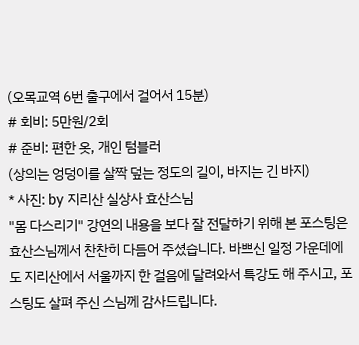(오목교역 6번 출구에서 걸어서 15분)
# 회비: 5만원/2회
# 준비: 편한 옷, 개인 텀블러
(상의는 엉덩이를 살짝 덮는 정도의 길이, 바지는 긴 바지)
* 사진: by 지리산 실상사 효산스님
"몸 다스리기" 강연의 내용을 보다 잘 전달하기 위해 본 포스팅은 효산스님께서 찬찬히 다듬어 주셨습니다. 바쁘신 일정 가운데에도 지리산에서 서울까지 한 걸음에 달려와서 특강도 해 주시고, 포스팅도 살펴 주신 스님께 감사드립니다.